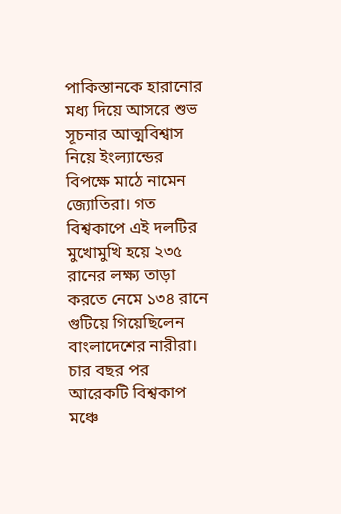পাকিস্তানকে হারানোর মধ্য দিয়ে আসরে শুভ সূচনার আত্মবিশ্বাস নিয়ে ইংল্যান্ডের বিপক্ষে মাঠে নামেন জ্যোতিরা। গত বিশ্বকাপে এই দলটির মুখোমুখি হয়ে ২৩৫ রানের লক্ষ্য তাড়া করতে নেমে ১৩৪ রানে গুটিয়ে গিয়েছিলেন বাংলাদেশের নারীরা। চার বছর পর আরেকটি বিশ্বকাপ মঞ্চে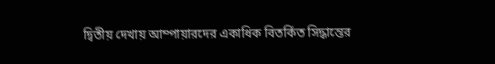দ্বিতীয় দেখায় আম্পায়ারদের একাধিক বিতর্কিত সিদ্ধান্তের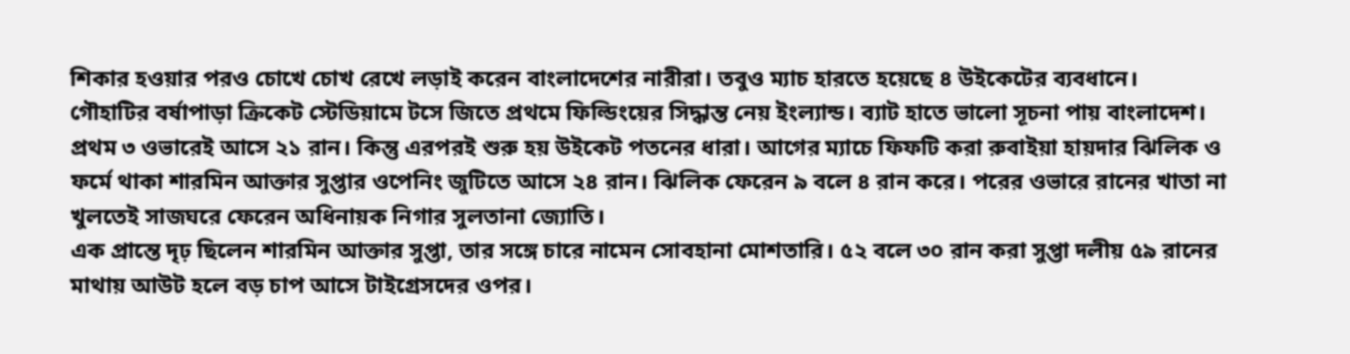শিকার হওয়ার পরও চোখে চোখ রেখে লড়াই করেন বাংলাদেশের নারীরা। তবুও ম্যাচ হারতে হয়েছে ৪ উইকেটের ব্যবধানে।
গৌহাটির বর্ষাপাড়া ক্রিকেট স্টেডিয়ামে টসে জিতে প্রথমে ফিল্ডিংয়ের সিদ্ধান্ত নেয় ইংল্যান্ড। ব্যাট হাতে ভালো সূচনা পায় বাংলাদেশ। প্রথম ৩ ওভারেই আসে ২১ রান। কিন্তু এরপরই শুরু হয় উইকেট পতনের ধারা। আগের ম্যাচে ফিফটি করা রুবাইয়া হায়দার ঝিলিক ও ফর্মে থাকা শারমিন আক্তার সুপ্তার ওপেনিং জুটিতে আসে ২৪ রান। ঝিলিক ফেরেন ৯ বলে ৪ রান করে। পরের ওভারে রানের খাতা না খুলতেই সাজঘরে ফেরেন অধিনায়ক নিগার সুলতানা জ্যোতি।
এক প্রান্তে দৃঢ় ছিলেন শারমিন আক্তার সুপ্তা, তার সঙ্গে চারে নামেন সোবহানা মোশতারি। ৫২ বলে ৩০ রান করা সুপ্তা দলীয় ৫৯ রানের মাথায় আউট হলে বড় চাপ আসে টাইগ্রেসদের ওপর।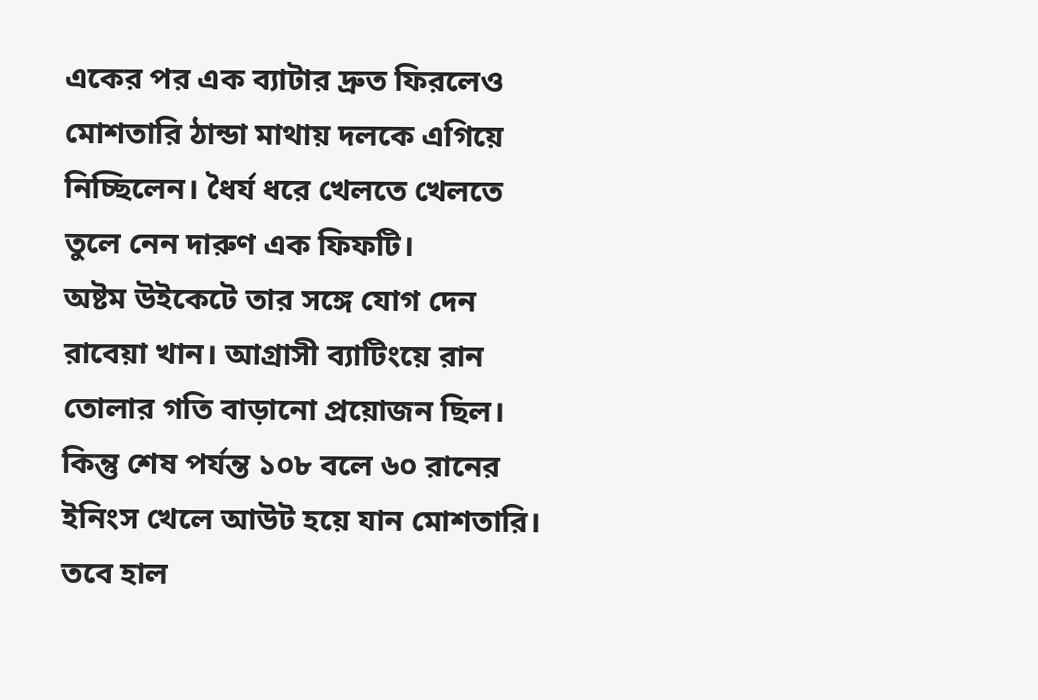একের পর এক ব্যাটার দ্রুত ফিরলেও মোশতারি ঠান্ডা মাথায় দলকে এগিয়ে নিচ্ছিলেন। ধৈর্য ধরে খেলতে খেলতে তুলে নেন দারুণ এক ফিফটি।
অষ্টম উইকেটে তার সঙ্গে যোগ দেন রাবেয়া খান। আগ্রাসী ব্যাটিংয়ে রান তোলার গতি বাড়ানো প্রয়োজন ছিল। কিন্তু শেষ পর্যন্ত ১০৮ বলে ৬০ রানের ইনিংস খেলে আউট হয়ে যান মোশতারি। তবে হাল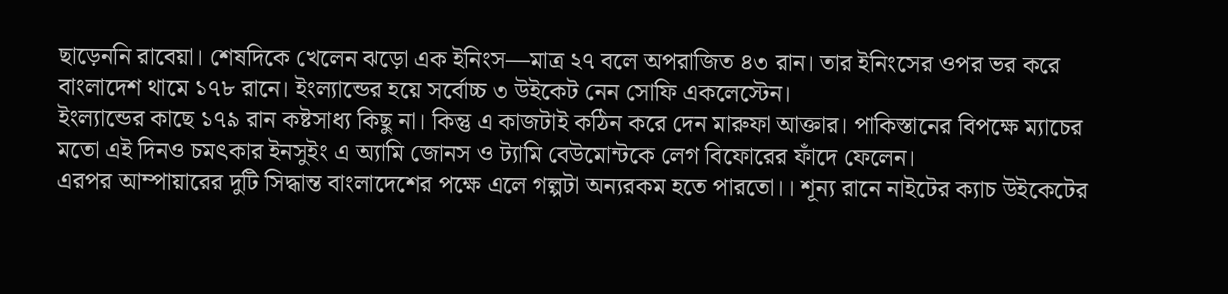ছাড়েননি রাবেয়া। শেষদিকে খেলেন ঝড়ো এক ইনিংস—মাত্র ২৭ বলে অপরাজিত ৪৩ রান। তার ইনিংসের ওপর ভর করে বাংলাদেশ থামে ১৭৮ রানে। ইংল্যান্ডের হয়ে সর্বোচ্চ ৩ উইকেট নেন সোফি একলেস্টেন।
ইংল্যান্ডের কাছে ১৭৯ রান কষ্টসাধ্য কিছু না। কিন্তু এ কাজটাই কঠিন করে দেন মারুফা আক্তার। পাকিস্তানের বিপক্ষে ম্যাচের মতো এই দিনও চমৎকার ইনসুইং এ অ্যামি জোনস ও ট্যামি বেউমোন্টকে লেগ বিফোরের ফাঁদে ফেলেন।
এরপর আম্পায়ারের দুটি সিদ্ধান্ত বাংলাদেশের পক্ষে এলে গল্পটা অন্যরকম হতে পারতো।। শূন্য রানে নাইটের ক্যাচ উইকেটের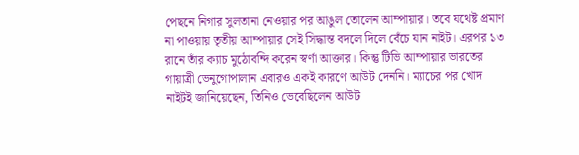পেছনে নিগার সুলতানা নেওয়ার পর আঙুল তোলেন আম্পায়ার। তবে যথেষ্ট প্রমাণ না পাওয়ায় তৃতীয় আম্পায়ার সেই সিদ্ধান্ত বদলে দিলে বেঁচে যান নাইট। এরপর ১৩ রানে তাঁর ক্যাচ মুঠোবন্দি করেন স্বর্ণা আক্তার। কিন্তু টিভি আম্পায়ার ভারতের গায়াত্রী ভেনুগোপালান এবারও একই কারণে আউট দেননি। ম্যাচের পর খোদ নাইটই জানিয়েছেন, তিনিও ভেবেছিলেন আউট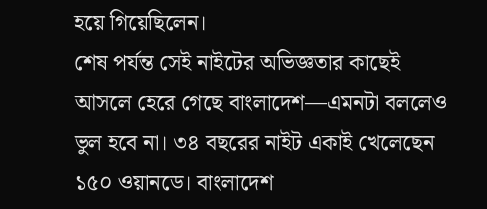হয়ে গিয়েছিলেন।
শেষ পর্যন্ত সেই নাইটের অভিজ্ঞতার কাছেই আসলে হেরে গেছে বাংলাদেশ—এমনটা বললেও ভুল হবে না। ৩৪ বছরের নাইট একাই খেলেছেন ১৫০ ওয়ানডে। বাংলাদেশ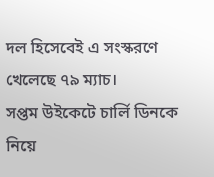দল হিসেবেই এ সংস্করণে খেলেছে ৭৯ ম্যাচ।
সপ্তম উইকেটে চার্লি ডিনকে নিয়ে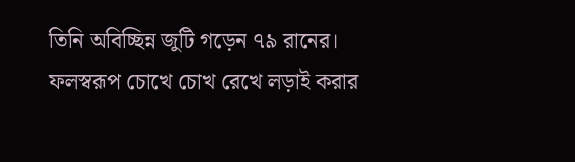তিনি অবিচ্ছিন্ন জুটি গড়েন ৭৯ রানের। ফলস্বরূপ চোখে চোখ রেখে লড়াই করার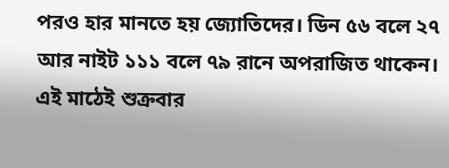পরও হার মানতে হয় জ্যোতিদের। ডিন ৫৬ বলে ২৭ আর নাইট ১১১ বলে ৭৯ রানে অপরাজিত থাকেন। এই মাঠেই শুক্রবার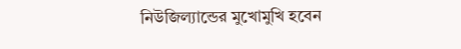নিউজিল্যান্ডের মুখোমুখি হবেন